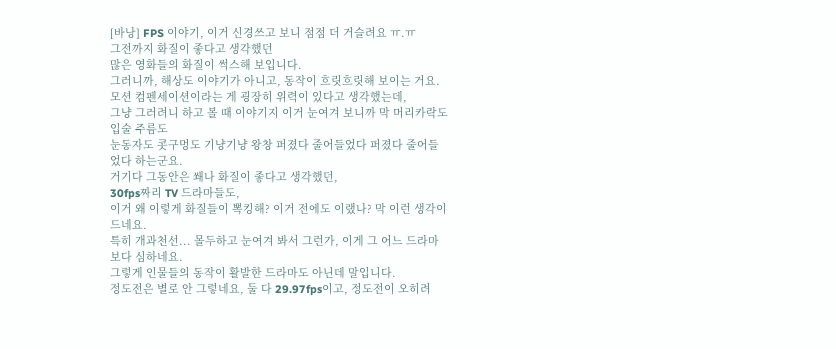[바낭] FPS 이야기, 이거 신경쓰고 보니 점점 더 거슬려요 ㅠ.ㅠ
그전까지 화질이 좋다고 생각했던
많은 영화들의 화질이 썩스해 보입니다.
그러니까, 해상도 이야기가 아니고, 동작이 흐릿흐릿해 보이는 거요.
모션 컴펜세이션이라는 게 굉장히 위력이 있다고 생각했는데,
그냥 그러려니 하고 볼 때 이야기지 이거 눈여겨 보니까 막 머리카락도 입술 주름도
눈동자도 콧구멍도 기냥기냥 왕창 퍼졌다 줄어들었다 퍼졌다 줄어들었다 하는군요.
거기다 그동안은 쐐나 화질이 좋다고 생각했던,
30fps짜리 TV 드라마들도,
이거 왜 이렇게 화질들이 뽁킹해? 이거 전에도 이랬나? 막 이런 생각이 드네요.
특히 개과천선... 몰두하고 눈여겨 봐서 그런가, 이게 그 어느 드라마보다 심하네요.
그렇게 인물들의 동작이 활발한 드라마도 아닌데 말입니다.
정도전은 별로 안 그렇네요, 둘 다 29.97fps이고, 정도전이 오히려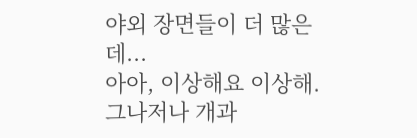야외 장면들이 더 많은데...
아아, 이상해요 이상해.
그나저나 개과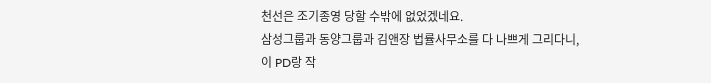천선은 조기종영 당할 수밖에 없었겠네요.
삼성그룹과 동양그룹과 김앤장 법률사무소를 다 나쁘게 그리다니,
이 PD랑 작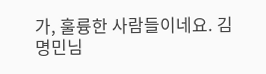가, 훌륭한 사람들이네요. 김명민님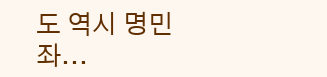도 역시 명민좌...